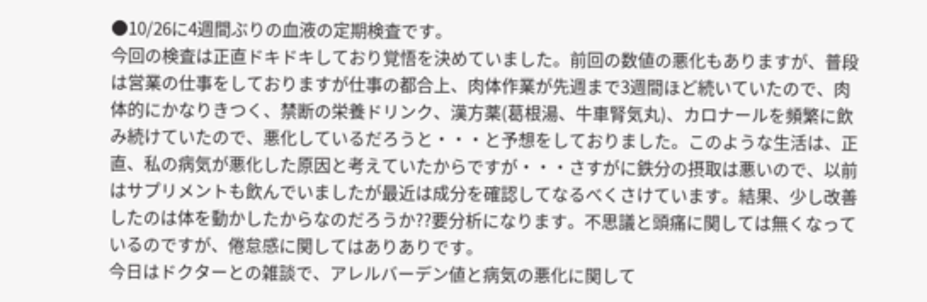●10/26に4週間ぶりの血液の定期検査です。
今回の検査は正直ドキドキしており覚悟を決めていました。前回の数値の悪化もありますが、普段は営業の仕事をしておりますが仕事の都合上、肉体作業が先週まで3週間ほど続いていたので、肉体的にかなりきつく、禁断の栄養ドリンク、漢方薬(葛根湯、牛車腎気丸)、カロナールを頻繁に飲み続けていたので、悪化しているだろうと・・・と予想をしておりました。このような生活は、正直、私の病気が悪化した原因と考えていたからですが・・・さすがに鉄分の摂取は悪いので、以前はサプリメントも飲んでいましたが最近は成分を確認してなるべくさけています。結果、少し改善したのは体を動かしたからなのだろうか??要分析になります。不思議と頭痛に関しては無くなっているのですが、倦怠感に関してはありありです。
今日はドクターとの雑談で、アレルバーデン値と病気の悪化に関して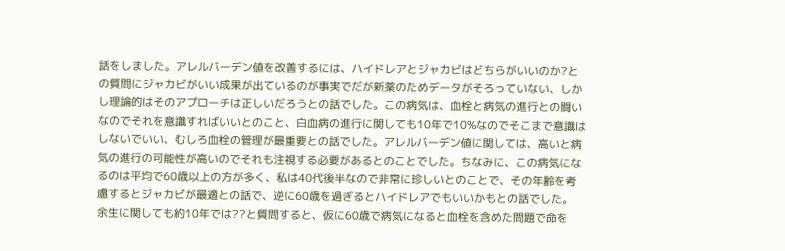話をしました。アレルバーデン値を改善するには、ハイドレアとジャカビはどちらがいいのか?との質問にジャカビがいい成果が出ているのが事実でだが新薬のためデータがそろっていない、しかし理論的はそのアプローチは正しいだろうとの話でした。この病気は、血栓と病気の進行との闘いなのでそれを意識すればいいとのこと、白血病の進行に関しても10年で10%なのでそこまで意識はしないでいい、むしろ血栓の管理が最重要との話でした。アレルバーデン値に関しては、高いと病気の進行の可能性が高いのでそれも注視する必要があるとのことでした。ちなみに、この病気になるのは平均で60歳以上の方が多く、私は40代後半なので非常に珍しいとのことで、その年齢を考慮するとジャカビが最適との話で、逆に60歳を過ぎるとハイドレアでもいいかもとの話でした。
余生に関しても約10年では??と質問すると、仮に60歳で病気になると血栓を含めた問題で命を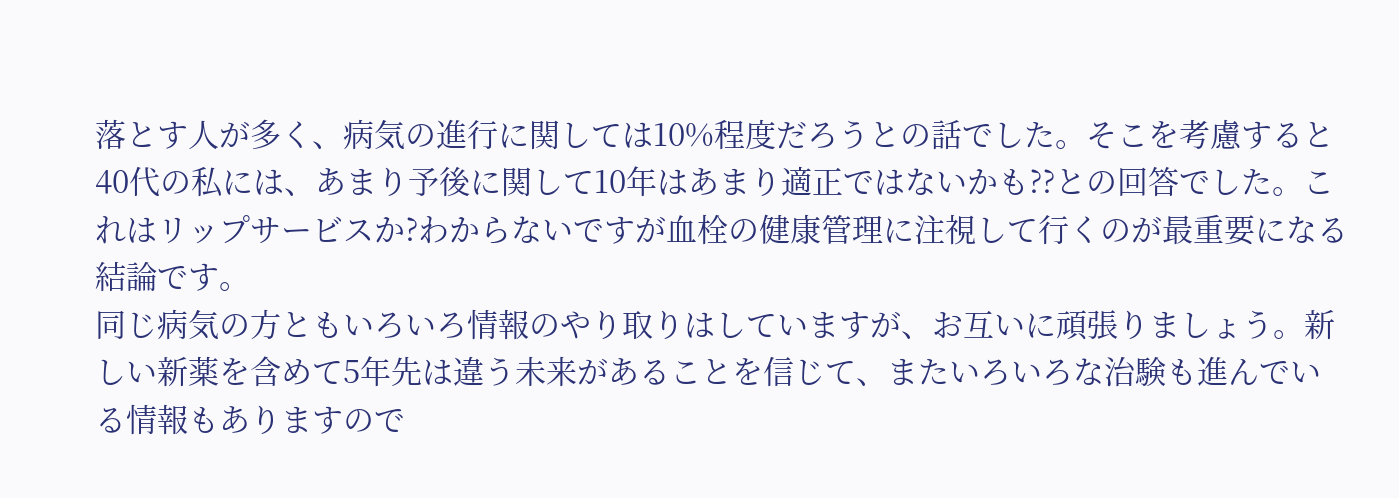落とす人が多く、病気の進行に関しては10%程度だろうとの話でした。そこを考慮すると40代の私には、あまり予後に関して10年はあまり適正ではないかも??との回答でした。これはリップサービスか?わからないですが血栓の健康管理に注視して行くのが最重要になる結論です。
同じ病気の方ともいろいろ情報のやり取りはしていますが、お互いに頑張りましょう。新しい新薬を含めて5年先は違う未来があることを信じて、またいろいろな治験も進んでいる情報もありますので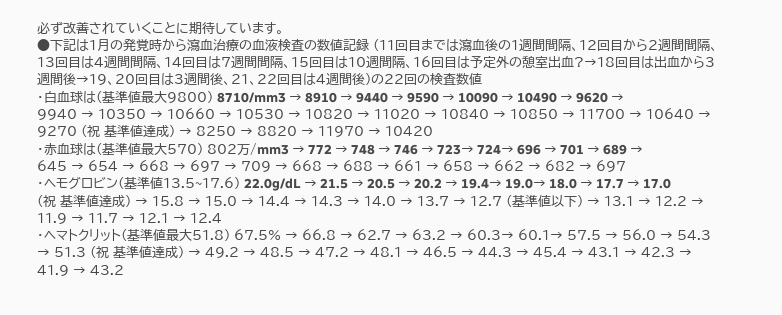必ず改善されていくことに期待しています。
●下記は1月の発覚時から瀉血治療の血液検査の数値記録 (11回目までは瀉血後の1週間間隔、12回目から2週間間隔、13回目は4週間間隔、14回目は7週間間隔、15回目は10週間隔、16回目は予定外の憩室出血?→18回目は出血から3週間後→19、20回目は3週間後、21、22回目は4週間後)の22回の検査数値
・白血球は(基準値最大9800) 8710/mm3 → 8910 → 9440 → 9590 → 10090 → 10490 → 9620 → 9940 → 10350 → 10660 → 10530 → 10820 → 11020 → 10840 → 10850 → 11700 → 10640 → 9270 (祝 基準値達成) → 8250 → 8820 → 11970 → 10420
・赤血球は(基準値最大570) 802万/mm3 → 772 → 748 → 746 → 723→ 724→ 696 → 701 → 689 → 645 → 654 → 668 → 697 → 709 → 668 → 688 → 661 → 658 → 662 → 682 → 697
・ヘモグロビン(基準値13.5~17.6) 22.0g/dL → 21.5 → 20.5 → 20.2 → 19.4→ 19.0→ 18.0 → 17.7 → 17.0 (祝 基準値達成) → 15.8 → 15.0 → 14.4 → 14.3 → 14.0 → 13.7 → 12.7 (基準値以下) → 13.1 → 12.2 → 11.9 → 11.7 → 12.1 → 12.4
・ヘマトクリット(基準値最大51.8) 67.5% → 66.8 → 62.7 → 63.2 → 60.3→ 60.1→ 57.5 → 56.0 → 54.3 → 51.3 (祝 基準値達成) → 49.2 → 48.5 → 47.2 → 48.1 → 46.5 → 44.3 → 45.4 → 43.1 → 42.3 → 41.9 → 43.2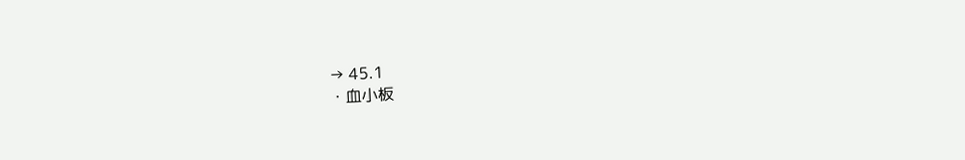→ 45.1
・血小板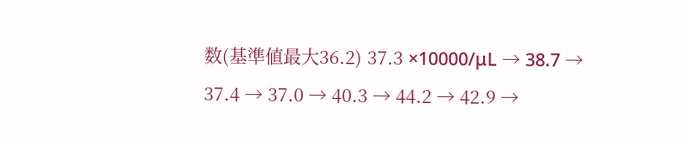数(基準値最大36.2) 37.3 ×10000/μL → 38.7 → 37.4 → 37.0 → 40.3 → 44.2 → 42.9 →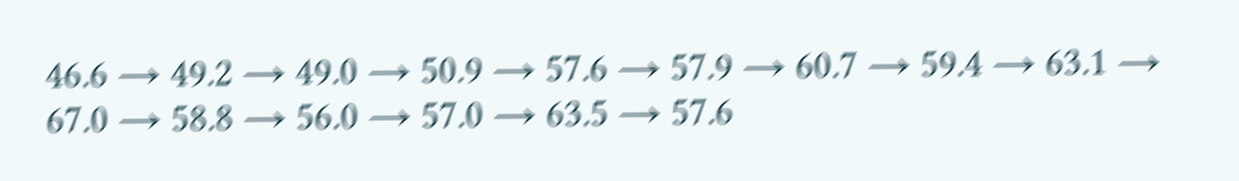46.6 → 49.2 → 49.0 → 50.9 → 57.6 → 57.9 → 60.7 → 59.4 → 63.1 → 67.0 → 58.8 → 56.0 → 57.0 → 63.5 → 57.6